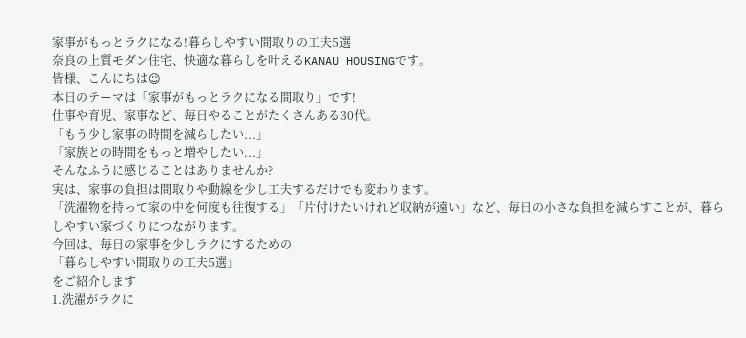家事がもっとラクになる!暮らしやすい間取りの工夫5選
奈良の上質モダン住宅、快適な暮らしを叶えるKANAU HOUSINGです。
皆様、こんにちは☺
本日のテーマは「家事がもっとラクになる間取り」です!
仕事や育児、家事など、毎日やることがたくさんある30代。
「もう少し家事の時間を減らしたい...」
「家族との時間をもっと増やしたい...」
そんなふうに感じることはありませんか?
実は、家事の負担は間取りや動線を少し工夫するだけでも変わります。
「洗濯物を持って家の中を何度も往復する」「片付けたいけれど収納が遠い」など、毎日の小さな負担を減らすことが、暮らしやすい家づくりにつながります。
今回は、毎日の家事を少しラクにするための
「暮らしやすい間取りの工夫5選」
をご紹介します
1.洗濯がラクに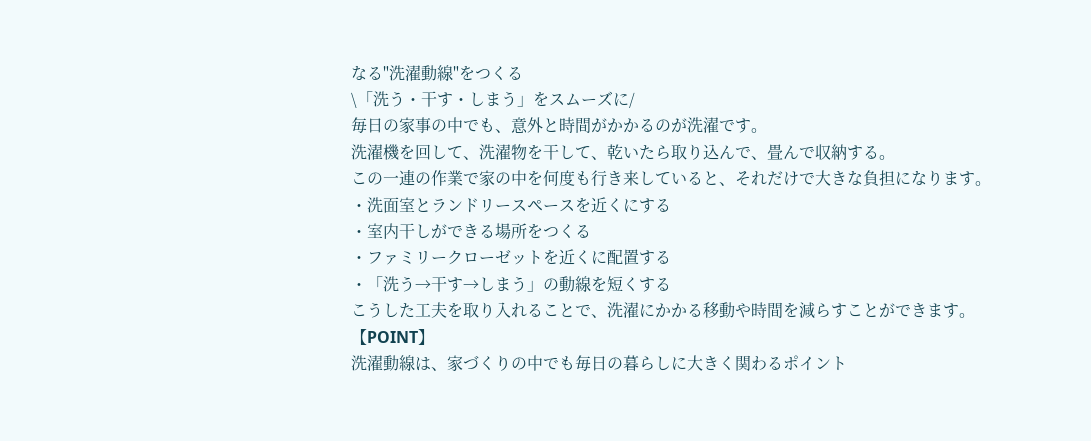なる"洗濯動線"をつくる
\「洗う・干す・しまう」をスムーズに/
毎日の家事の中でも、意外と時間がかかるのが洗濯です。
洗濯機を回して、洗濯物を干して、乾いたら取り込んで、畳んで収納する。
この一連の作業で家の中を何度も行き来していると、それだけで大きな負担になります。
・洗面室とランドリースペースを近くにする
・室内干しができる場所をつくる
・ファミリークローゼットを近くに配置する
・「洗う→干す→しまう」の動線を短くする
こうした工夫を取り入れることで、洗濯にかかる移動や時間を減らすことができます。
【POINT】
洗濯動線は、家づくりの中でも毎日の暮らしに大きく関わるポイント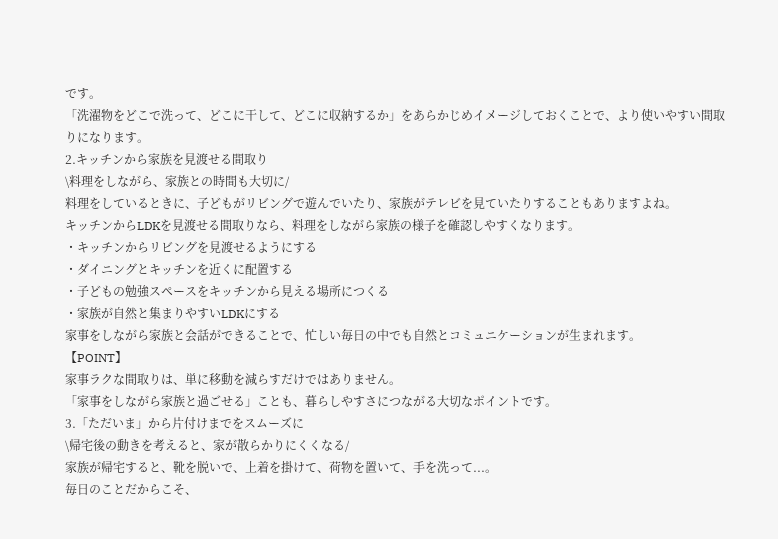です。
「洗濯物をどこで洗って、どこに干して、どこに収納するか」をあらかじめイメージしておくことで、より使いやすい間取りになります。
2.キッチンから家族を見渡せる間取り
\料理をしながら、家族との時間も大切に/
料理をしているときに、子どもがリビングで遊んでいたり、家族がテレビを見ていたりすることもありますよね。
キッチンからLDKを見渡せる間取りなら、料理をしながら家族の様子を確認しやすくなります。
・キッチンからリビングを見渡せるようにする
・ダイニングとキッチンを近くに配置する
・子どもの勉強スペースをキッチンから見える場所につくる
・家族が自然と集まりやすいLDKにする
家事をしながら家族と会話ができることで、忙しい毎日の中でも自然とコミュニケーションが生まれます。
【POINT】
家事ラクな間取りは、単に移動を減らすだけではありません。
「家事をしながら家族と過ごせる」ことも、暮らしやすさにつながる大切なポイントです。
3.「ただいま」から片付けまでをスムーズに
\帰宅後の動きを考えると、家が散らかりにくくなる/
家族が帰宅すると、靴を脱いで、上着を掛けて、荷物を置いて、手を洗って...。
毎日のことだからこそ、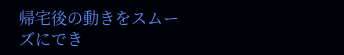帰宅後の動きをスムーズにでき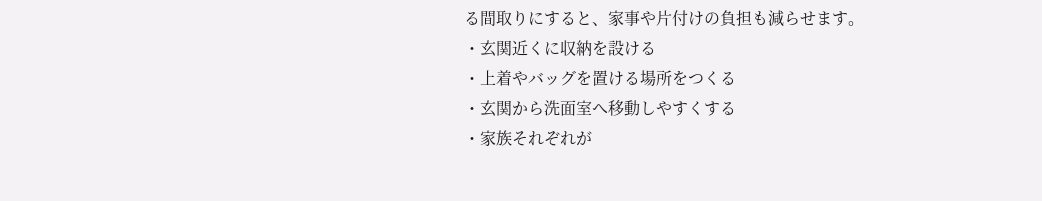る間取りにすると、家事や片付けの負担も減らせます。
・玄関近くに収納を設ける
・上着やバッグを置ける場所をつくる
・玄関から洗面室へ移動しやすくする
・家族それぞれが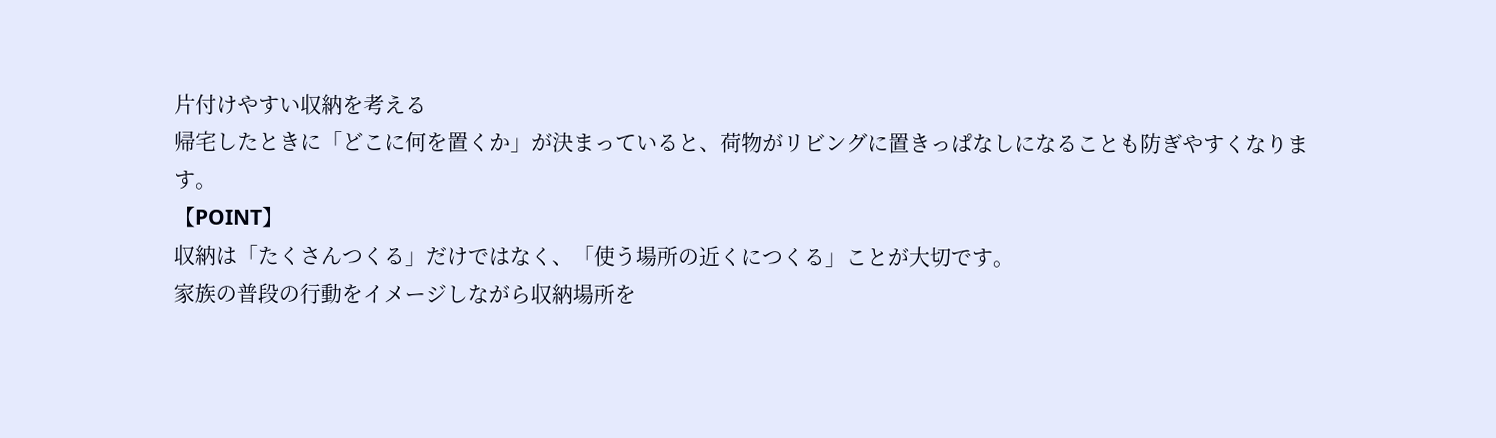片付けやすい収納を考える
帰宅したときに「どこに何を置くか」が決まっていると、荷物がリビングに置きっぱなしになることも防ぎやすくなります。
【POINT】
収納は「たくさんつくる」だけではなく、「使う場所の近くにつくる」ことが大切です。
家族の普段の行動をイメージしながら収納場所を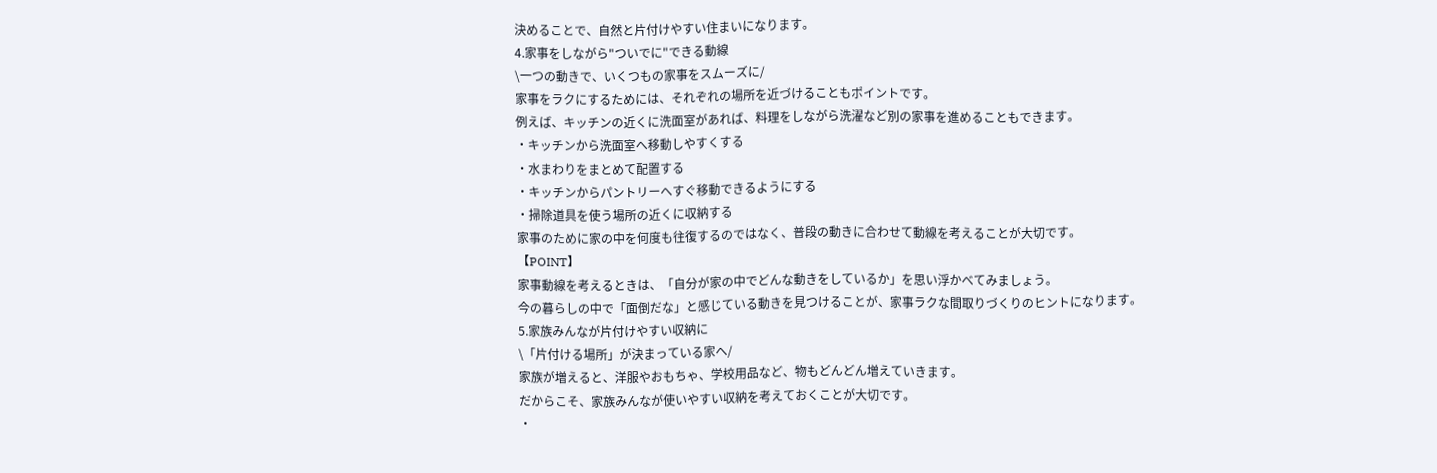決めることで、自然と片付けやすい住まいになります。
4.家事をしながら"ついでに"できる動線
\一つの動きで、いくつもの家事をスムーズに/
家事をラクにするためには、それぞれの場所を近づけることもポイントです。
例えば、キッチンの近くに洗面室があれば、料理をしながら洗濯など別の家事を進めることもできます。
・キッチンから洗面室へ移動しやすくする
・水まわりをまとめて配置する
・キッチンからパントリーへすぐ移動できるようにする
・掃除道具を使う場所の近くに収納する
家事のために家の中を何度も往復するのではなく、普段の動きに合わせて動線を考えることが大切です。
【POINT】
家事動線を考えるときは、「自分が家の中でどんな動きをしているか」を思い浮かべてみましょう。
今の暮らしの中で「面倒だな」と感じている動きを見つけることが、家事ラクな間取りづくりのヒントになります。
5.家族みんなが片付けやすい収納に
\「片付ける場所」が決まっている家へ/
家族が増えると、洋服やおもちゃ、学校用品など、物もどんどん増えていきます。
だからこそ、家族みんなが使いやすい収納を考えておくことが大切です。
・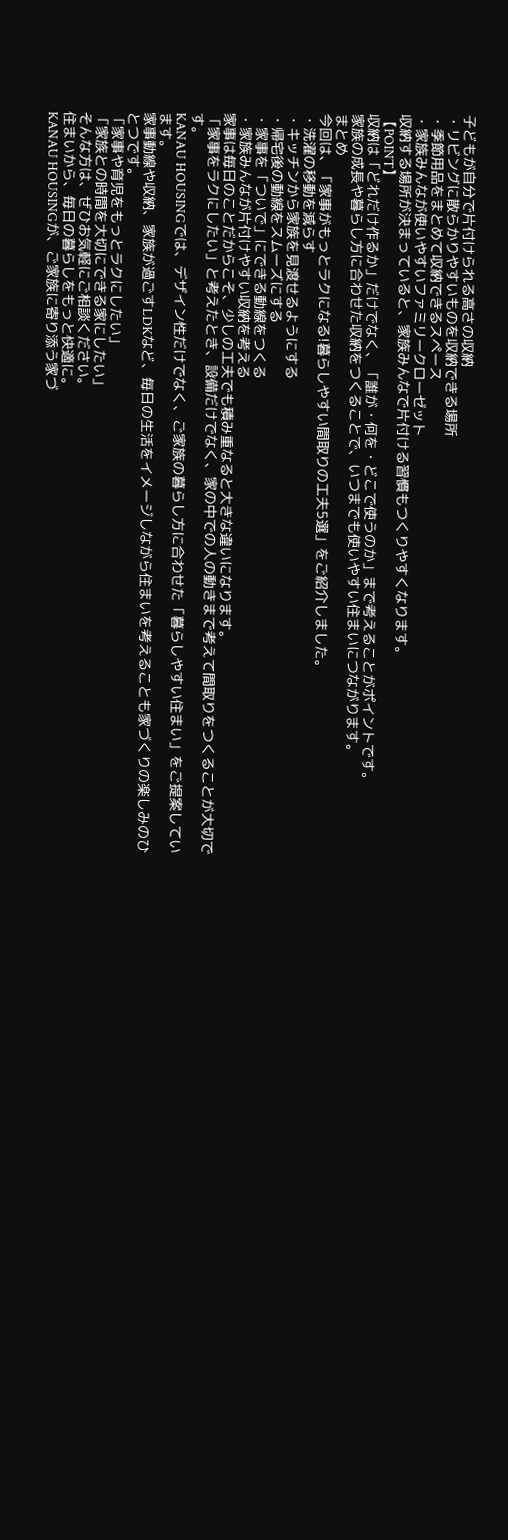子どもが自分で片付けられる高さの収納
・リビングに散らかりやすいものを収納できる場所
・季節用品をまとめて収納できるスペース
・家族みんなが使いやすいファミリークローゼット
収納する場所が決まっていると、家族みんなで片付ける習慣もつくりやすくなります。
【POINT】
収納は「どれだけ作るか」だけでなく、「誰が・何を・どこで使うのか」まで考えることがポイントです。
家族の成長や暮らし方に合わせた収納をつくることで、いつまでも使いやすい住まいにつながります。
まとめ
今回は、「家事がもっとラクになる!暮らしやすい間取りの工夫5選」をご紹介しました。
・洗濯の移動を減らす
・キッチンから家族を見渡せるようにする
・帰宅後の動線をスムーズにする
・家事を「ついで」にできる動線をつくる
・家族みんなが片付けやすい収納を考える
家事は毎日のことだからこそ、少しの工夫でも積み重なると大きな違いになります。
「家事をラクにしたい」と考えたとき、設備だけでなく、家の中での人の動きまで考えて間取りをつくることが大切です。
KANAU HOUSINGでは、デザイン性だけでなく、ご家族の暮らし方に合わせた「暮らしやすい住まい」をご提案しています。
家事動線や収納、家族が過ごすLDKなど、毎日の生活をイメージしながら住まいを考えることも家づくりの楽しみのひとつです。
「家事や育児をもっとラクにしたい」
「家族との時間を大切にできる家にしたい」
そんな方は、ぜひお気軽にご相談ください。
住まいから、毎日の暮らしをもっと快適に。
KANAU HOUSINGが、ご家族に寄り添う家づ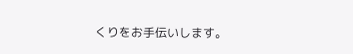くりをお手伝いします。